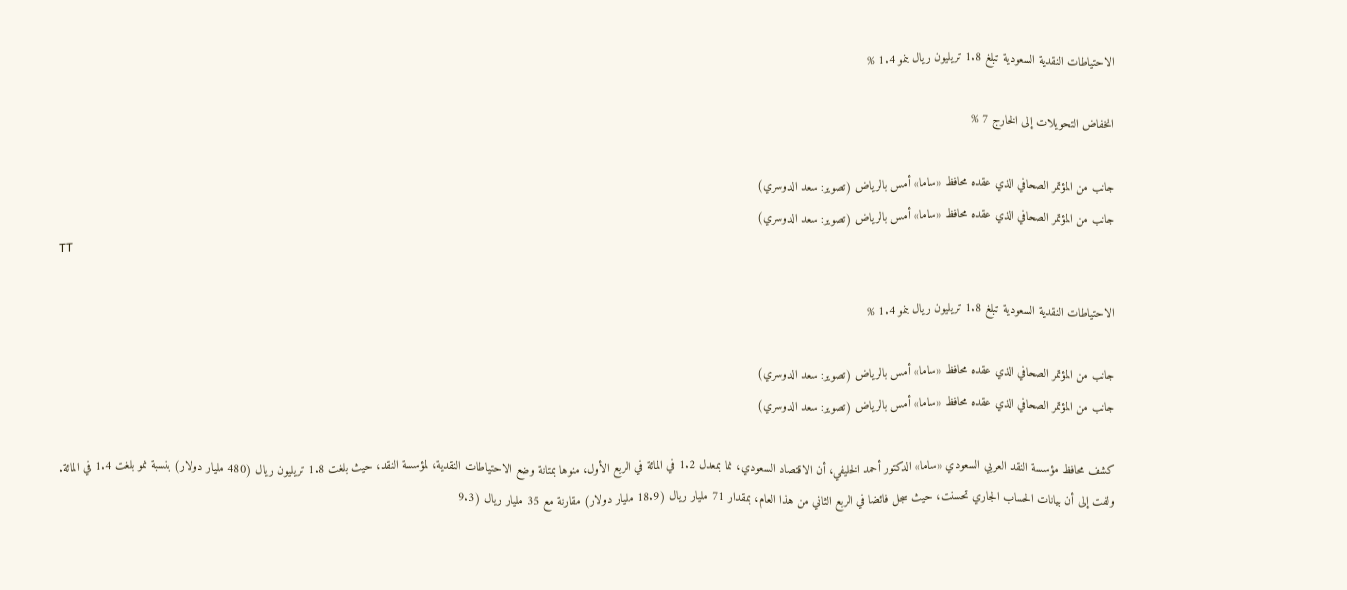الاحتياطات النقدية السعودية تبلغ 1.8 تريليون ريال بنمو 1.4 %

انخفاض التحويلات إلى الخارج 7 %

جانب من المؤتمر الصحافي الذي عقده محافظ «ساما» أمس بالرياض (تصوير: سعد الدوسري)
جانب من المؤتمر الصحافي الذي عقده محافظ «ساما» أمس بالرياض (تصوير: سعد الدوسري)
TT

الاحتياطات النقدية السعودية تبلغ 1.8 تريليون ريال بنمو 1.4 %

جانب من المؤتمر الصحافي الذي عقده محافظ «ساما» أمس بالرياض (تصوير: سعد الدوسري)
جانب من المؤتمر الصحافي الذي عقده محافظ «ساما» أمس بالرياض (تصوير: سعد الدوسري)

كشف محافظ مؤسسة النقد العربي السعودي «ساما» الدكتور أحمد الخليفي، أن الاقتصاد السعودي، نما بمعدل 1.2 في المائة في الربع الأول، منوها بمتانة وضع الاحتياطات النقدية، لمؤسسة النقد، حيث بلغت 1.8 تريليون ريال (480 مليار دولار) بنسبة نمو بلغت 1.4 في المائة.
ولفت إلى أن بيانات الحساب الجاري تحسنت، حيث سجل فائضا في الربع الثاني من هذا العام، بمقدار 71 مليار ريال (18.9 مليار دولار) مقارنة مع 35 مليار ريال (9.3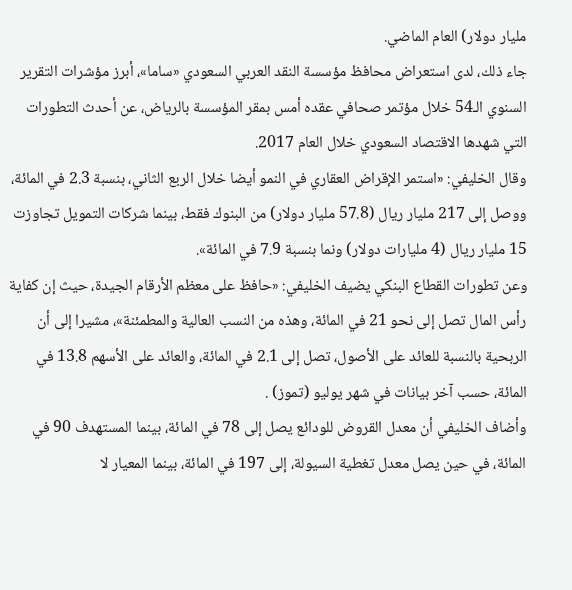مليار دولار) العام الماضي.
جاء ذلك، لدى استعراض محافظ مؤسسة النقد العربي السعودي «ساما»، أبرز مؤشرات التقرير السنوي الـ54 خلال مؤتمر صحافي عقده أمس بمقر المؤسسة بالرياض، عن أحدث التطورات التي شهدها الاقتصاد السعودي خلال العام 2017.
وقال الخليفي: «استمر الإقراض العقاري في النمو أيضا خلال الربع الثاني، بنسبة 2.3 في المائة، ووصل إلى 217 مليار ريال (57.8 مليار دولار) من البنوك فقط، بينما شركات التمويل تجاوزت 15 مليار ريال (4 مليارات دولار) ونما بنسبة 7.9 في المائة».
وعن تطورات القطاع البنكي يضيف الخليفي: «حافظ على معظم الأرقام الجيدة، حيث إن كفاية رأس المال تصل إلى نحو 21 في المائة، وهذه من النسب العالية والمطمئنة»، مشيرا إلى أن الربحية بالنسبة للعائد على الأصول، تصل إلى 2.1 في المائة، والعائد على الأسهم 13.8 في المائة، حسب آخر بيانات في شهر يوليو (تموز) .
وأضاف الخليفي أن معدل القروض للودائع يصل إلى 78 في المائة، بينما المستهدف 90 في المائة، في حين يصل معدل تغطية السيولة، إلى 197 في المائة، بينما المعيار لا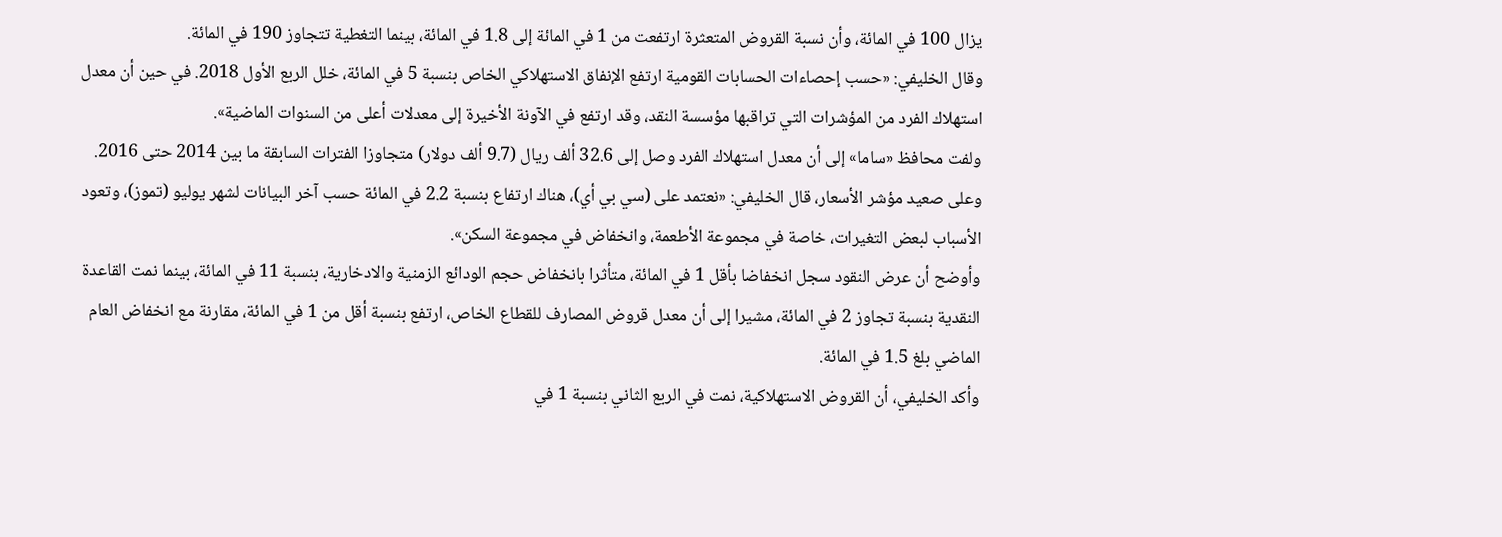يزال 100 في المائة، وأن نسبة القروض المتعثرة ارتفعت من 1 في المائة إلى 1.8 في المائة، بينما التغطية تتجاوز 190 في المائة.
وقال الخليفي: «حسب إحصاءات الحسابات القومية ارتفع الإنفاق الاستهلاكي الخاص بنسبة 5 في المائة، خلل الربع الأول 2018. في حين أن معدل استهلاك الفرد من المؤشرات التي تراقبها مؤسسة النقد، وقد ارتفع في الآونة الأخيرة إلى معدلات أعلى من السنوات الماضية».
ولفت محافظ «ساما» إلى أن معدل استهلاك الفرد وصل إلى 32.6 ألف ريال (9.7 ألف دولار) متجاوزا الفترات السابقة ما بين 2014 حتى 2016.
وعلى صعيد مؤشر الأسعار، قال الخليفي: «نعتمد على (سي بي أي)، هناك ارتفاع بنسبة 2.2 في المائة حسب آخر البيانات لشهر يوليو (تموز)، وتعود الأسباب لبعض التغيرات، خاصة في مجموعة الأطعمة، وانخفاض في مجموعة السكن».
وأوضح أن عرض النقود سجل انخفاضا بأقل 1 في المائة، متأثرا بانخفاض حجم الودائع الزمنية والادخارية، بنسبة 11 في المائة، بينما نمت القاعدة النقدية بنسبة تجاوز 2 في المائة، مشيرا إلى أن معدل قروض المصارف للقطاع الخاص، ارتفع بنسبة أقل من 1 في المائة، مقارنة مع انخفاض العام الماضي بلغ 1.5 في المائة.
وأكد الخليفي، أن القروض الاستهلاكية، نمت في الربع الثاني بنسبة 1 في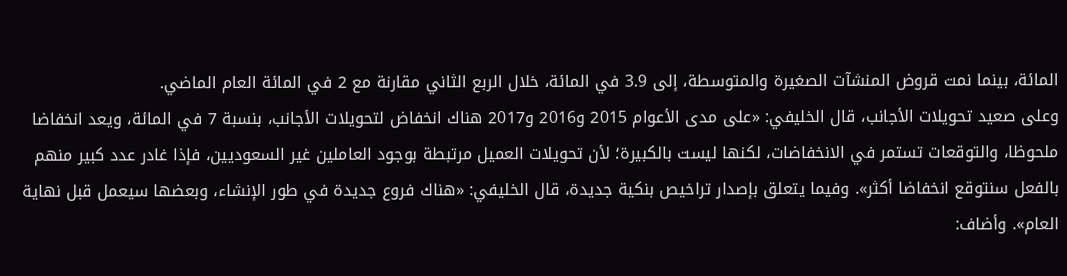المائة، بينما نمت قروض المنشآت الصغيرة والمتوسطة، إلى 3.9 في المائة، خلال الربع الثاني مقارنة مع 2 في المائة العام الماضي.
وعلى صعيد تحويلات الأجانب، قال الخليفي: «على مدى الأعوام 2015 و2016 و2017 هناك انخفاض لتحويلات الأجانب، بنسبة 7 في المائة، ويعد انخفاضا ملحوظا، والتوقعات تستمر في الانخفاضات، لكنها ليست بالكبيرة؛ لأن تحويلات العميل مرتبطة بوجود العاملين غير السعوديين، فإذا غادر عدد كبير منهم بالفعل سنتوقع انخفاضا أكثر». وفيما يتعلق بإصدار تراخيص بنكية جديدة، قال الخليفي: «هناك فروع جديدة في طور الإنشاء، وبعضها سيعمل قبل نهاية العام». وأضاف: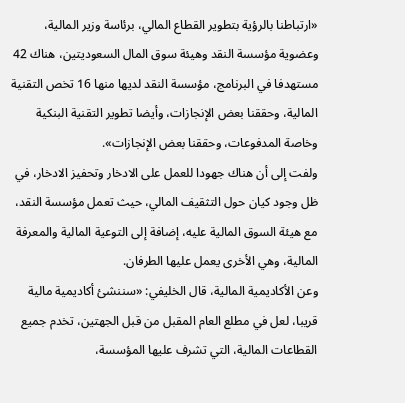«ارتباطنا بالرؤية بتطوير القطاع المالي، برئاسة وزير المالية، وعضوية مؤسسة النقد وهيئة سوق المال السعوديتين، هناك 42 مستهدفا في البرنامج، مؤسسة النقد لديها منها 16 تخص التقنية المالية، وحققنا بعض الإنجازات، وأيضا تطوير التقنية البنكية وخاصة المدفوعات، وحققنا بعض الإنجازات».
ولفت إلى أن هناك جهودا للعمل على الادخار وتحفيز الادخار، في ظل وجود كيان حول التثقيف المالي، حيث تعمل مؤسسة النقد، مع هيئة السوق المالية عليه، إضافة إلى التوعية المالية والمعرفة المالية، وهي الأخرى يعمل عليها الطرفان.
وعن الأكاديمية المالية، قال الخليفي: «سننشئ أكاديمية مالية قريبا، لعل في مطلع العام المقبل من قبل الجهتين، تخدم جميع القطاعات المالية، التي تشرف عليها المؤسسة،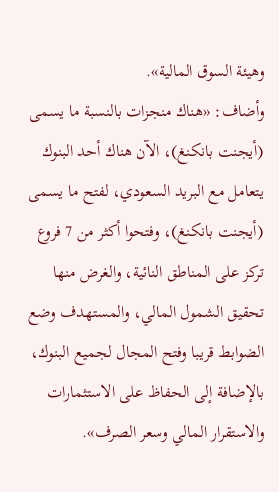وهيئة السوق المالية».
وأضاف: «هناك منجزات بالنسبة ما يسمى (أيجنت بانكنغ)، الآن هناك أحد البنوك يتعامل مع البريد السعودي، لفتح ما يسمى (أيجنت بانكنغ)، وفتحوا أكثر من 7 فروع تركز على المناطق النائية، والغرض منها تحقيق الشمول المالي، والمستهدف وضع الضوابط قريبا وفتح المجال لجميع البنوك، بالإضافة إلى الحفاظ على الاستثمارات والاستقرار المالي وسعر الصرف».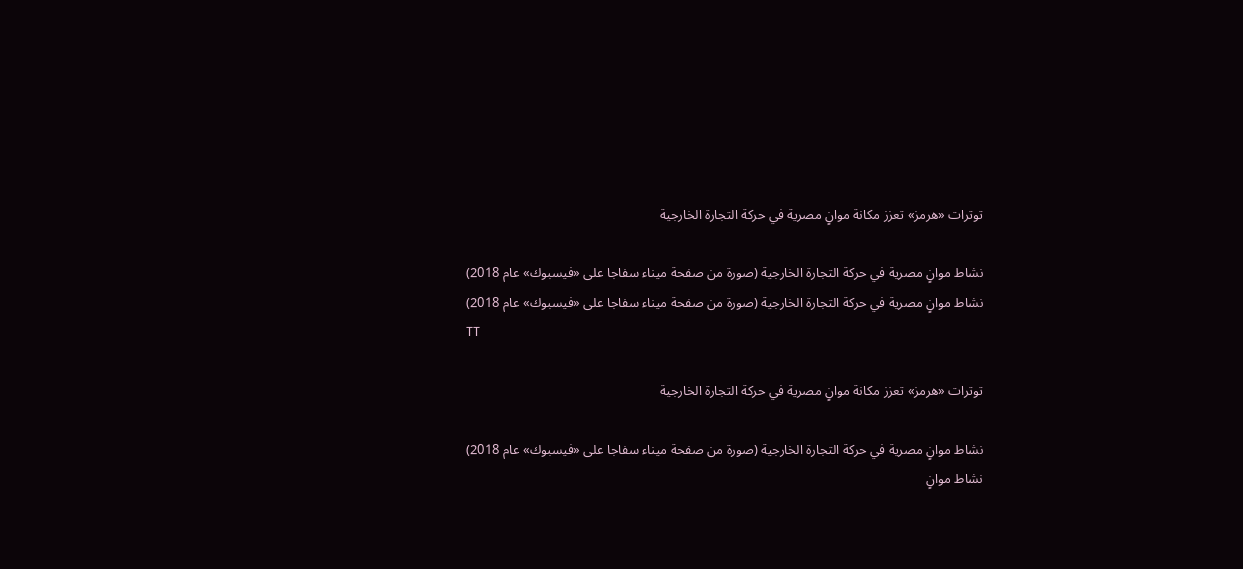توترات «هرمز» تعزز مكانة موانٍ مصرية في حركة التجارة الخارجية

نشاط موانٍ مصرية في حركة التجارة الخارجية (صورة من صفحة ميناء سفاجا على «فيسبوك» عام 2018)
نشاط موانٍ مصرية في حركة التجارة الخارجية (صورة من صفحة ميناء سفاجا على «فيسبوك» عام 2018)
TT

توترات «هرمز» تعزز مكانة موانٍ مصرية في حركة التجارة الخارجية

نشاط موانٍ مصرية في حركة التجارة الخارجية (صورة من صفحة ميناء سفاجا على «فيسبوك» عام 2018)
نشاط موانٍ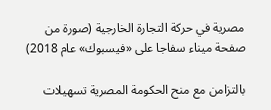مصرية في حركة التجارة الخارجية (صورة من صفحة ميناء سفاجا على «فيسبوك» عام 2018)

بالتزامن مع منح الحكومة المصرية تسهيلات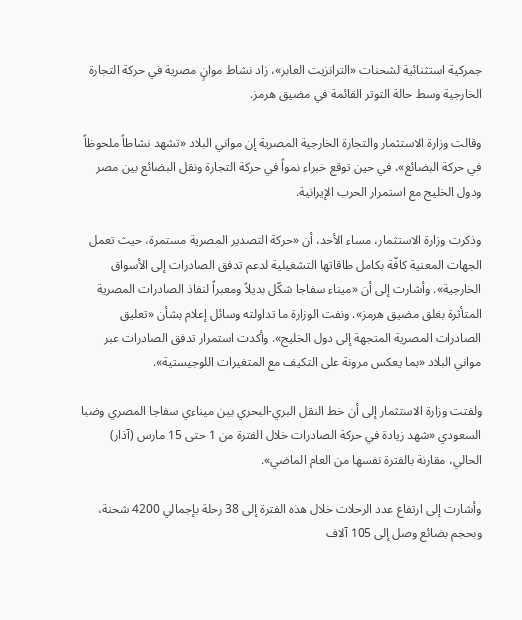جمركية استثنائية لشحنات «الترانزيت العابر»، زاد نشاط موانٍ مصرية في حركة التجارة الخارجية وسط حالة التوتر القائمة في مضيق هرمز.

وقالت وزارة الاستثمار والتجارة الخارجية المصرية إن مواني البلاد «تشهد نشاطاً ملحوظاً في حركة البضائع»، في حين توقع خبراء نمواً في حركة التجارة ونقل البضائع بين مصر ودول الخليج مع استمرار الحرب الإيرانية.

وذكرت وزارة الاستثمار، مساء الأحد، أن «حركة التصدير المصرية مستمرة، حيث تعمل الجهات المعنية كافّة بكامل طاقاتها التشغيلية لدعم تدفق الصادرات إلى الأسواق الخارجية». وأشارت إلى أن «ميناء سفاجا شكّل بديلاً ومعبراً لنفاذ الصادرات المصرية المتأثرة بغلق مضيق هرمز». ونفت الوزارة ما تداولته وسائل إعلام بشأن «تعليق الصادرات المصرية المتجهة إلى دول الخليج». وأكدت استمرار تدفق الصادرات عبر مواني البلاد «بما يعكس مرونة على التكيف مع المتغيرات اللوجيستية».

ولفتت وزارة الاستثمار إلى أن خط النقل البري-البحري بين ميناءي سفاجا المصري وضبا السعودي «شهد زيادة في حركة الصادرات خلال الفترة من 1 حتى 15 مارس (آذار) الحالي، مقارنة بالفترة نفسها من العام الماضي».

وأشارت إلى ارتفاع عدد الرحلات خلال هذه الفترة إلى 38 رحلة بإجمالي 4200 شحنة، وبحجم بضائع وصل إلى 105 آلاف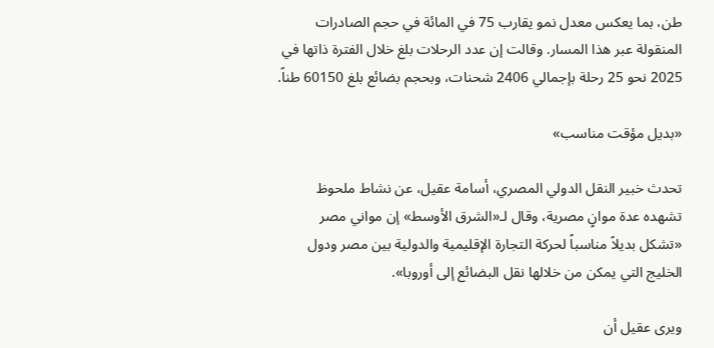طن، بما يعكس معدل نمو يقارب 75 في المائة في حجم الصادرات المنقولة عبر هذا المسار. وقالت إن عدد الرحلات بلغ خلال الفترة ذاتها في 2025 نحو 25 رحلة بإجمالي 2406 شحنات، وبحجم بضائع بلغ 60150 طناً.

«بديل مؤقت مناسب»

تحدث خبير النقل الدولي المصري، أسامة عقيل، عن نشاط ملحوظ تشهده عدة موانٍ مصرية، وقال لـ«الشرق الأوسط» إن مواني مصر «تشكل بديلاً مناسباً لحركة التجارة الإقليمية والدولية بين مصر ودول الخليج التي يمكن من خلالها نقل البضائع إلى أوروبا».

ويرى عقيل أن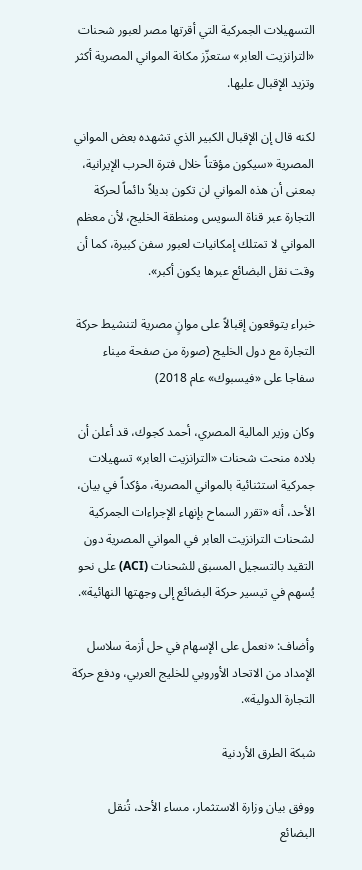التسهيلات الجمركية التي أقرتها مصر لعبور شحنات «الترانزيت العابر» ستعزّز مكانة المواني المصرية أكثر وتزيد الإقبال عليها.

لكنه قال إن الإقبال الكبير الذي تشهده بعض المواني المصرية «سيكون مؤقتاً خلال فترة الحرب الإيرانية، بمعنى أن هذه المواني لن تكون بديلاً دائماً لحركة التجارة عبر قناة السويس ومنطقة الخليج، لأن معظم المواني لا تمتلك إمكانيات لعبور سفن كبيرة، كما أن وقت نقل البضائع عبرها يكون أكبر».

خبراء يتوقعون إقبالاً على موانٍ مصرية لتنشيط حركة التجارة مع دول الخليج (صورة من صفحة ميناء سفاجا على «فيسبوك» عام 2018)

وكان وزير المالية المصري، أحمد كجوك، قد أعلن أن بلاده منحت شحنات «الترانزيت العابر» تسهيلات جمركية استثنائية بالمواني المصرية، مؤكداً في بيان، الأحد، أنه «تقرر السماح بإنهاء الإجراءات الجمركية لشحنات الترانزيت العابر في المواني المصرية دون التقيد بالتسجيل المسبق للشحنات (ACI) على نحو يُسهم في تيسير حركة البضائع إلى وجهتها النهائية».

وأضاف: «نعمل على الإسهام في حل أزمة سلاسل الإمداد من الاتحاد الأوروبي للخليج العربي، ودفع حركة التجارة الدولية».

شبكة الطرق الأردنية

ووفق بيان وزارة الاستثمار، مساء الأحد، تُنقل البضائع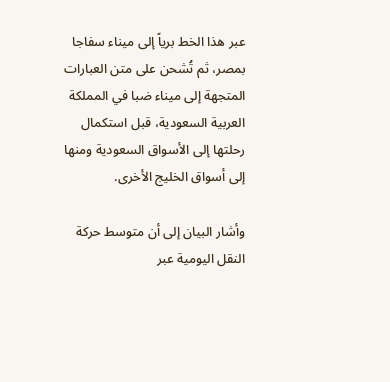عبر هذا الخط برياً إلى ميناء سفاجا بمصر، ثم تُشحن على متن العبارات المتجهة إلى ميناء ضبا في المملكة العربية السعودية، قبل استكمال رحلتها إلى الأسواق السعودية ومنها إلى أسواق الخليج الأخرى.

وأشار البيان إلى أن متوسط حركة النقل اليومية عبر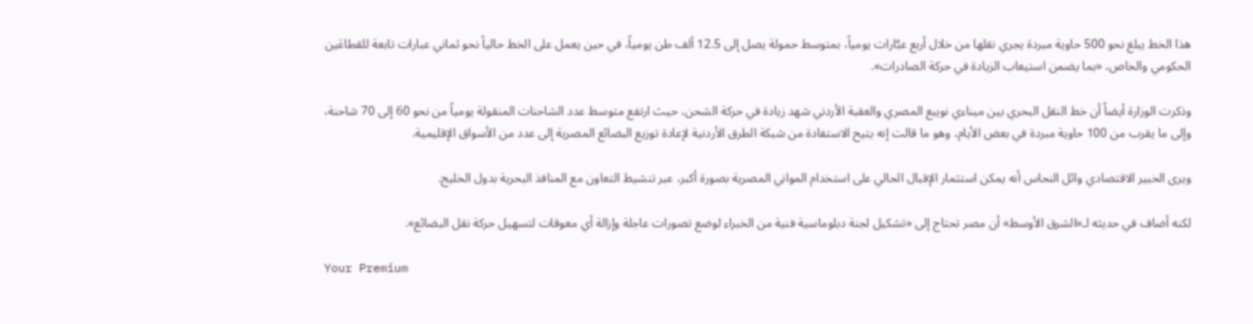هذا الخط يبلغ نحو 500 حاوية مبردة يجري نقلها من خلال أربع عبَّارات يومياً، بمتوسط حمولة يصل إلى 12.5 ألف طن يومياً، في حين يعمل على الخط حالياً نحو ثماني عبارات تابعة للقطاعَين الحكومي والخاص، «بما يضمن استيعاب الزيادة في حركة الصادرات».

وذكرت الوزارة أيضاً أن خط النقل البحري بين ميناءي نويبع المصري والعقبة الأردني شهد زيادة في حركة الشحن، حيث ارتفع متوسط عدد الشاحنات المنقولة يومياً من نحو 60 إلى 70 شاحنة، وإلى ما يقرب من 100 حاوية مبردة في بعض الأيام، وهو ما قالت إنه يتيح الاستفادة من شبكة الطرق الأردنية لإعادة توزيع البضائع المصرية إلى عدد من الأسواق الإقليمية.

ويرى الخبير الاقتصادي وائل النحاس أنه يمكن استثمار الإقبال الحالي على استخدام المواني المصرية بصورة أكبر، عبر تنشيط التعاون مع المنافذ البحرية بدول الخليج.

لكنه أضاف في حديثه لـ«الشرق الأوسط» أن مصر تحتاج إلى «تشكيل لجنة دبلوماسية فنية من الخبراء لوضع تصورات عاجلة وإزالة أي معوقات لتسهيل حركة نقل البضائع».

Your Premium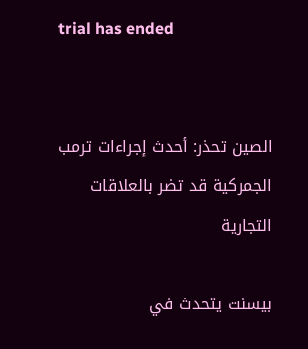trial has ended


الصين تحذر: أحدث إجراءات ترمب الجمركية قد تضر بالعلاقات التجارية

بيسنت يتحدث في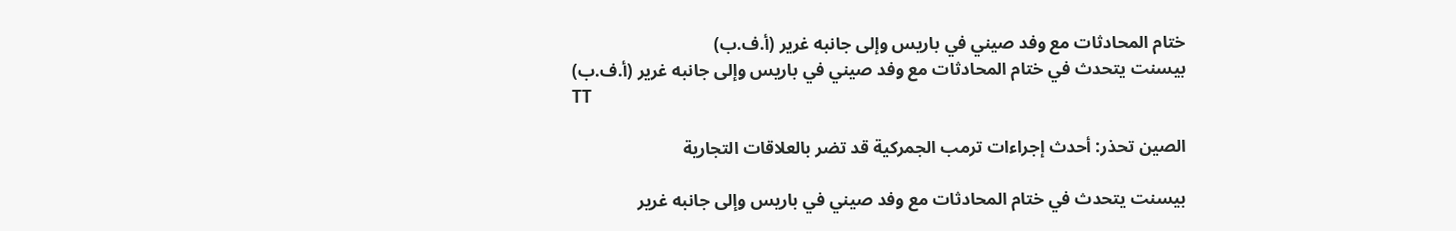ختام المحادثات مع وفد صيني في باريس وإلى جانبه غرير (أ.ف.ب)
بيسنت يتحدث في ختام المحادثات مع وفد صيني في باريس وإلى جانبه غرير (أ.ف.ب)
TT

الصين تحذر: أحدث إجراءات ترمب الجمركية قد تضر بالعلاقات التجارية

بيسنت يتحدث في ختام المحادثات مع وفد صيني في باريس وإلى جانبه غرير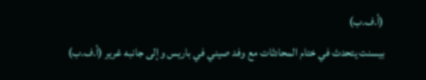(أ.ف.ب)
بيسنت يتحدث في ختام المحادثات مع وفد صيني في باريس وإلى جانبه غرير (أ.ف.ب)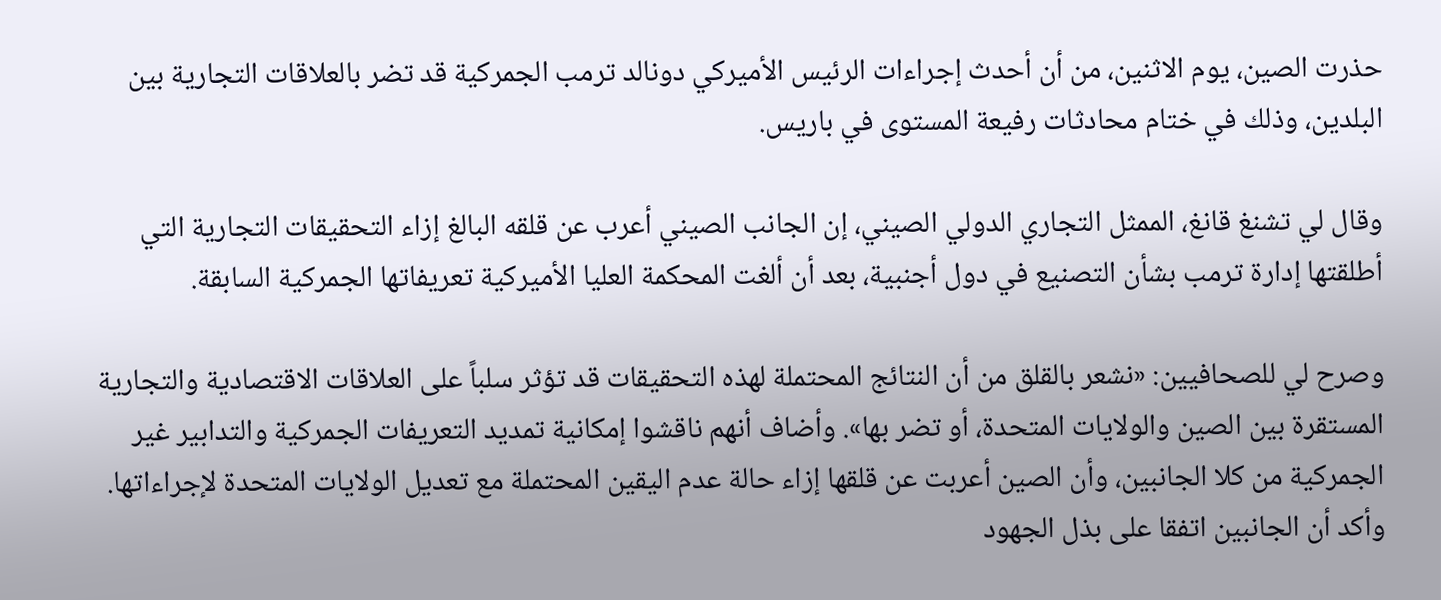حذرت الصين، يوم الاثنين، من أن أحدث إجراءات الرئيس الأميركي دونالد ترمب الجمركية قد تضر بالعلاقات التجارية بين البلدين، وذلك في ختام محادثات رفيعة المستوى في باريس.

وقال لي تشنغ قانغ، الممثل التجاري الدولي الصيني، إن الجانب الصيني أعرب عن قلقه البالغ إزاء التحقيقات التجارية التي أطلقتها إدارة ترمب بشأن التصنيع في دول أجنبية، بعد أن ألغت المحكمة العليا الأميركية تعريفاتها الجمركية السابقة.

وصرح لي للصحافيين: «نشعر بالقلق من أن النتائج المحتملة لهذه التحقيقات قد تؤثر سلباً على العلاقات الاقتصادية والتجارية المستقرة بين الصين والولايات المتحدة، أو تضر بها». وأضاف أنهم ناقشوا إمكانية تمديد التعريفات الجمركية والتدابير غير الجمركية من كلا الجانبين، وأن الصين أعربت عن قلقها إزاء حالة عدم اليقين المحتملة مع تعديل الولايات المتحدة لإجراءاتها. وأكد أن الجانبين اتفقا على بذل الجهود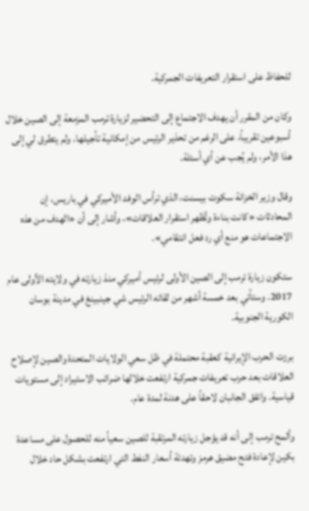للحفاظ على استقرار التعريفات الجمركية.

وكان من المقرر أن يهدف الاجتماع إلى التحضير لزيارة ترمب المزمعة إلى الصين خلال أسبوعين تقريباً، على الرغم من تحذير الرئيس من إمكانية تأجيلها. ولم يتطرق لي إلى هذا الأمر، ولم يُجب عن أي أسئلة.

وقال وزير الخزانة سكوت بيسنت، الذي ترأس الوفد الأميركي في باريس، إن المحادثات «كانت بناءة وتُظهر استقرار العلاقات»، وأشار إلى أن «الهدف من هذه الاجتماعات هو منع أي رد فعل انتقامي».

ستكون زيارة ترمب إلى الصين الأولى لرئيس أميركي منذ زيارته في ولايته الأولى عام 2017. وستأتي بعد خمسة أشهر من لقائه الرئيس شي جينبينغ في مدينة بوسان الكورية الجنوبية.

برزت الحرب الإيرانية كعقبة محتملة في ظل سعي الولايات المتحدة والصين لإصلاح العلاقات بعد حرب تعريفات جمركية ارتفعت خلالها ضرائب الاستيراد إلى مستويات قياسية. واتفق الجانبان لاحقاً على هدنة لمدة عام.

وألمح ترمب إلى أنه قد يؤجل زيارته المرتقبة للصين سعياً منه للحصول على مساعدة بكين لإعادة فتح مضيق هرمز وتهدئة أسعار النفط التي ارتفعت بشكل حاد خلال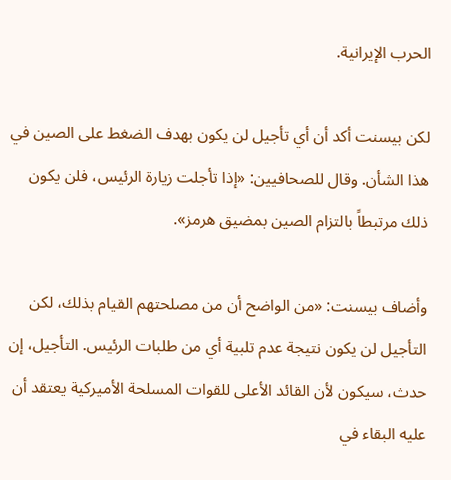الحرب الإيرانية.

لكن بيسنت أكد أن أي تأجيل لن يكون بهدف الضغط على الصين في هذا الشأن. وقال للصحافيين: «إذا تأجلت زيارة الرئيس، فلن يكون ذلك مرتبطاً بالتزام الصين بمضيق هرمز».

وأضاف بيسنت: «من الواضح أن من مصلحتهم القيام بذلك، لكن التأجيل لن يكون نتيجة عدم تلبية أي من طلبات الرئيس. التأجيل، إن حدث، سيكون لأن القائد الأعلى للقوات المسلحة الأميركية يعتقد أن عليه البقاء في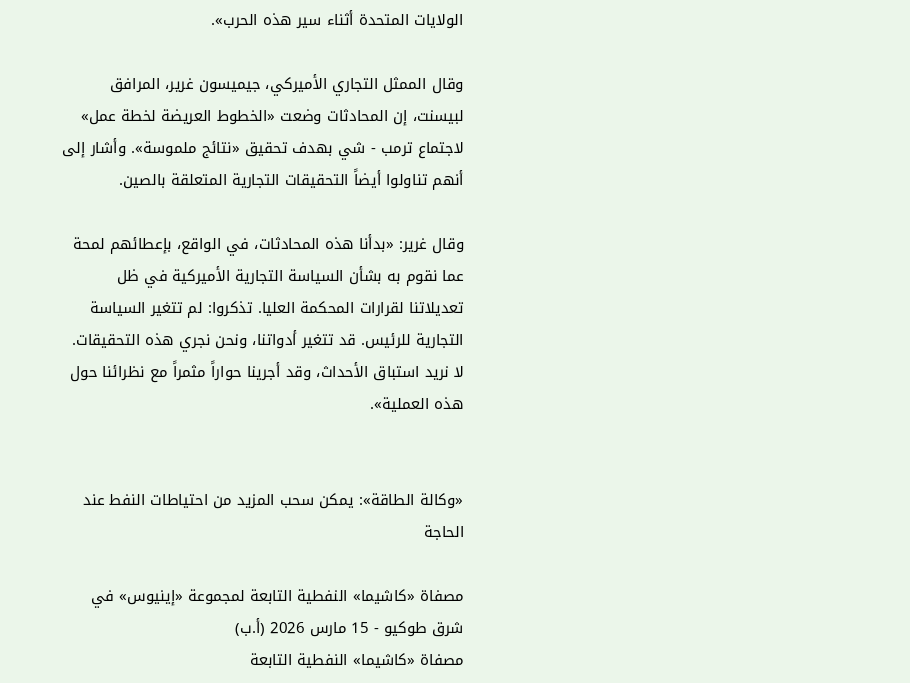الولايات المتحدة أثناء سير هذه الحرب».

وقال الممثل التجاري الأميركي، جيميسون غرير، المرافق لبيسنت، إن المحادثات وضعت «الخطوط العريضة لخطة عمل» لاجتماع ترمب - شي بهدف تحقيق «نتائج ملموسة». وأشار إلى أنهم تناولوا أيضاً التحقيقات التجارية المتعلقة بالصين.

وقال غرير: «بدأنا هذه المحادثات، في الواقع، بإعطائهم لمحة عما نقوم به بشأن السياسة التجارية الأميركية في ظل تعديلاتنا لقرارات المحكمة العليا. تذكروا: لم تتغير السياسة التجارية للرئيس. قد تتغير أدواتنا، ونحن نجري هذه التحقيقات. لا نريد استباق الأحداث، وقد أجرينا حواراً مثمراً مع نظرائنا حول هذه العملية».


«وكالة الطاقة»: يمكن سحب المزيد من احتياطات النفط عند الحاجة

مصفاة «كاشيما» النفطية التابعة لمجموعة «إينيوس» في شرق طوكيو - 15 مارس 2026 (أ.ب)
مصفاة «كاشيما» النفطية التابعة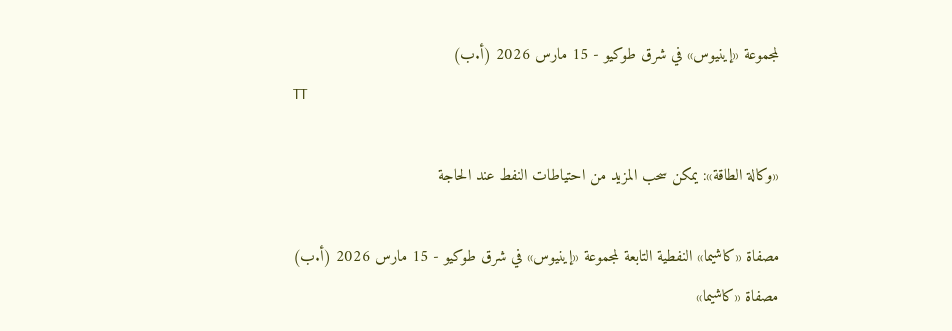لمجموعة «إينيوس» في شرق طوكيو - 15 مارس 2026 (أ.ب)
TT

«وكالة الطاقة»: يمكن سحب المزيد من احتياطات النفط عند الحاجة

مصفاة «كاشيما» النفطية التابعة لمجموعة «إينيوس» في شرق طوكيو - 15 مارس 2026 (أ.ب)
مصفاة «كاشيما»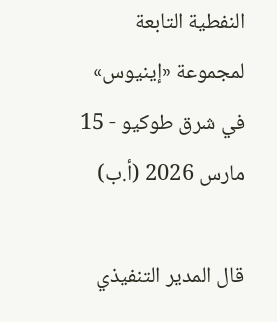النفطية التابعة لمجموعة «إينيوس» في شرق طوكيو - 15 مارس 2026 (أ.ب)

قال المدير التنفيذي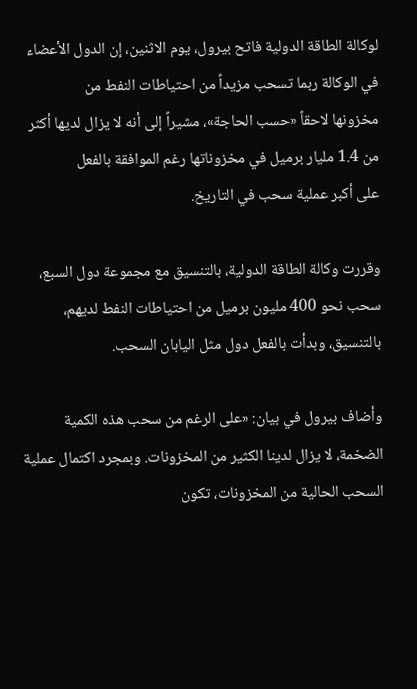لوكالة الطاقة الدولية فاتح بيرول، يوم الاثنين، إن الدول الأعضاء في الوكالة ربما تسحب مزيداً من ‌احتياطات النفط ‌من مخزونها ‌لاحقاً «حسب الحاجة»، مشيراً إلى أنه لا يزال لديها أكثر من 1.4 مليار برميل في مخزوناتها رغم الموافقة بالفعل على ‌أكبر ‌عملية سحب ‌في التاريخ.

وقررت وكالة الطاقة الدولية، بالتنسيق مع مجموعة دول السبع، سحب نحو 400 مليون برميل من احتياطات النفط لديهم، بالتنسيق، وبدأت بالفعل دول مثل اليابان السحب.

وأضاف بيرول ‌في بيان: «على الرغم من سحب هذه الكمية الضخمة، ‌لا يزال لدينا الكثير من المخزونات. وبمجرد اكتمال عملية السحب الحالية من المخزونات، تكون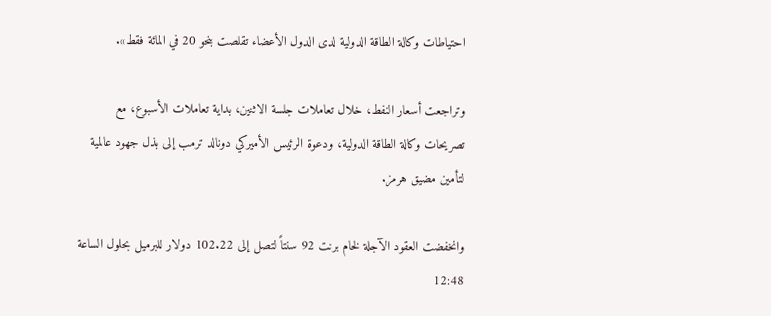احتياطات وكالة الطاقة الدولية لدى الدول الأعضاء تقلصت بنحو 20 في المائة فقط».

وتراجعت أسعار النفط، خلال تعاملات جلسة الاثنين، بداية تعاملات الأسبوع، مع تصريحات وكالة الطاقة الدولية، ودعوة الرئيس الأميركي دونالد ترمب إلى بذل جهود عالمية لتأمين مضيق هرمز.

وانخفضت العقود الآجلة لخام برنت 92 سنتاً لتصل إلى 102.22 دولار للبرميل بحلول الساعة 12:48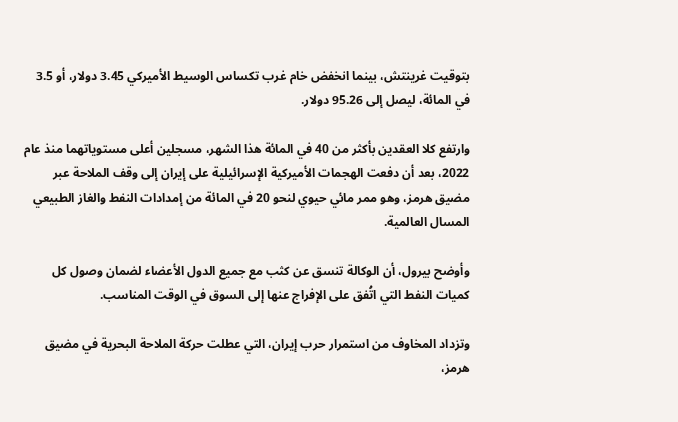بتوقيت غرينتش، بينما انخفض خام غرب تكساس الوسيط الأميركي 3.45 دولار، أو 3.5 في المائة، ليصل إلى 95.26 دولار.

وارتفع كلا العقدين بأكثر من 40 في المائة هذا الشهر، مسجلين أعلى مستوياتهما منذ عام 2022، بعد أن دفعت الهجمات الأميركية الإسرائيلية على إيران إلى وقف الملاحة عبر مضيق هرمز، وهو ممر مائي حيوي لنحو 20 في المائة من إمدادات النفط والغاز الطبيعي المسال العالمية.

وأوضح بيرول، أن الوكالة تنسق عن كثب مع جميع الدول الأعضاء لضمان وصول كل كميات النفط التي اتُفق على الإفراج عنها إلى السوق في الوقت المناسب.

وتزداد المخاوف من استمرار حرب إيران، التي عطلت حركة الملاحة البحرية في مضيق هرمز،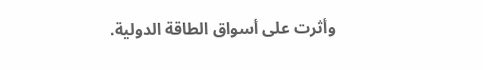وأثرت على أسواق الطاقة الدولية.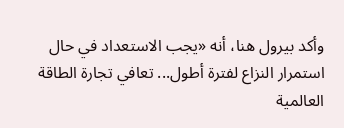وأكد بيرول هنا، أنه «يجب الاستعداد في حال استمرار النزاع لفترة أطول... تعافي تجارة الطاقة العالمية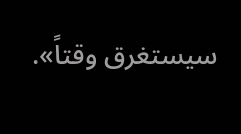سيستغرق وقتاً».